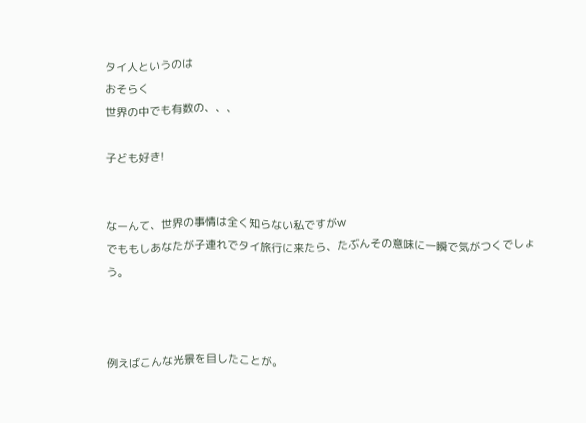タイ人というのは
おそらく
世界の中でも有数の、、、

子ども好き!


なーんて、世界の事情は全く知らない私ですがw
でももしあなたが子連れでタイ旅行に来たら、たぶんその意味に一瞬で気がつくでしょう。



例えばこんな光景を目したことが。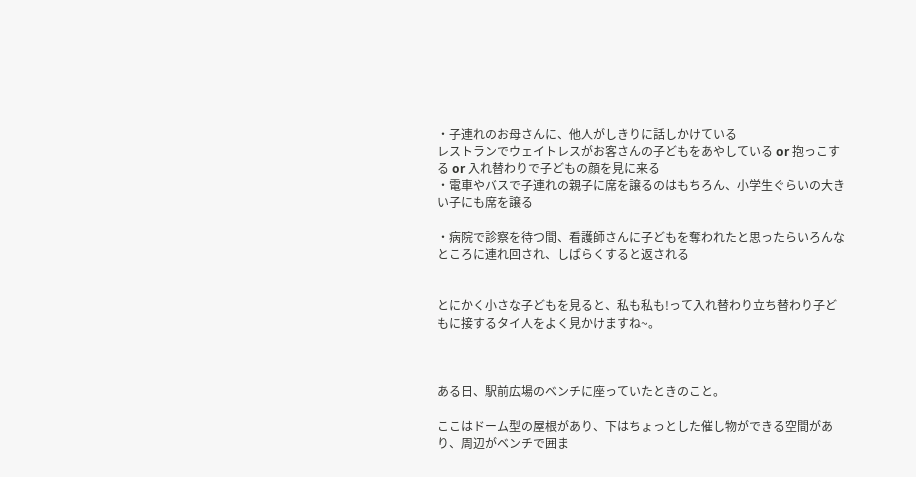・子連れのお母さんに、他人がしきりに話しかけている
レストランでウェイトレスがお客さんの子どもをあやしている or 抱っこする or 入れ替わりで子どもの顔を見に来る
・電車やバスで子連れの親子に席を譲るのはもちろん、小学生ぐらいの大きい子にも席を譲る

・病院で診察を待つ間、看護師さんに子どもを奪われたと思ったらいろんなところに連れ回され、しばらくすると返される


とにかく小さな子どもを見ると、私も私も!って入れ替わり立ち替わり子どもに接するタイ人をよく見かけますね~。



ある日、駅前広場のベンチに座っていたときのこと。

ここはドーム型の屋根があり、下はちょっとした催し物ができる空間があり、周辺がベンチで囲ま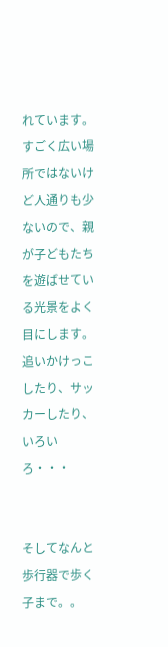れています。
すごく広い場所ではないけど人通りも少ないので、親が子どもたちを遊ばせている光景をよく目にします。
追いかけっこしたり、サッカーしたり、いろいろ・・・


そしてなんと歩行器で歩く子まで。。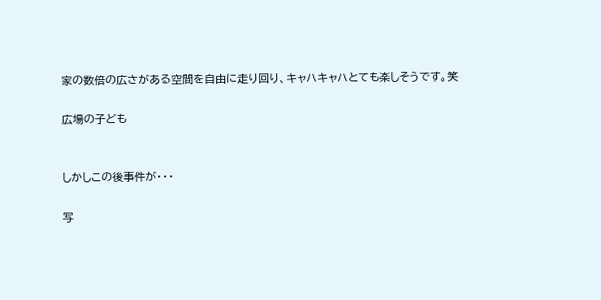家の数倍の広さがある空間を自由に走り回り、キャハキャハとても楽しそうです。笑

広場の子ども


しかしこの後事件が・・・

写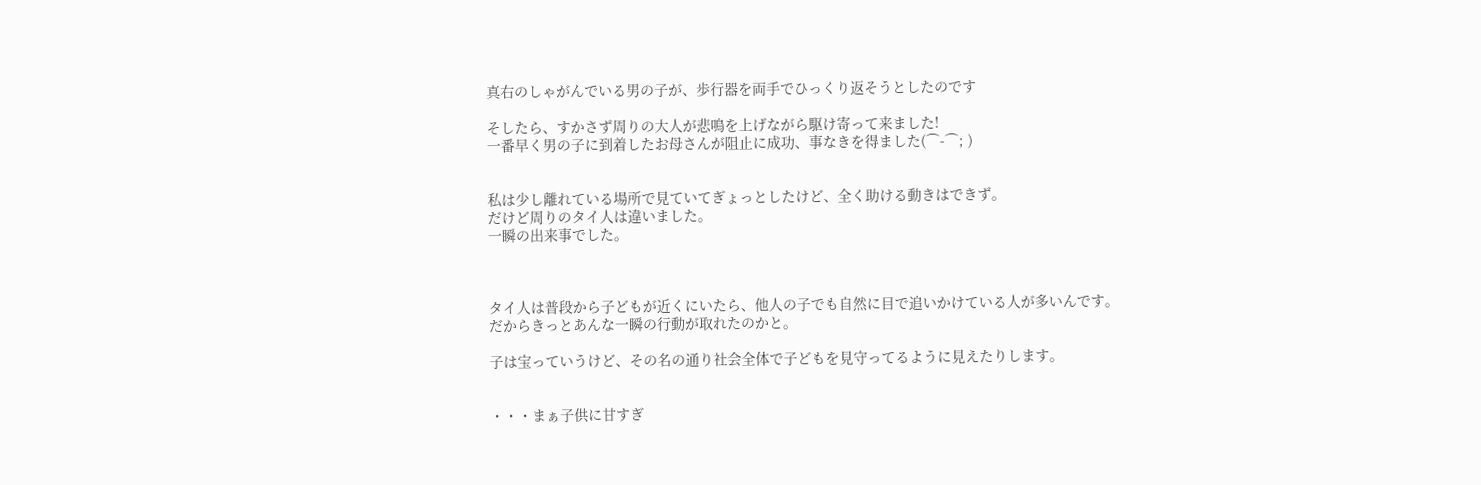真右のしゃがんでいる男の子が、歩行器を両手でひっくり返そうとしたのです

そしたら、すかさず周りの大人が悲鳴を上げながら駆け寄って来ました!
一番早く男の子に到着したお母さんが阻止に成功、事なきを得ました(⌒-⌒; )


私は少し離れている場所で見ていてぎょっとしたけど、全く助ける動きはできず。
だけど周りのタイ人は違いました。
一瞬の出来事でした。



タイ人は普段から子どもが近くにいたら、他人の子でも自然に目で追いかけている人が多いんです。
だからきっとあんな一瞬の行動が取れたのかと。

子は宝っていうけど、その名の通り社会全体で子どもを見守ってるように見えたりします。


・・・まぁ子供に甘すぎ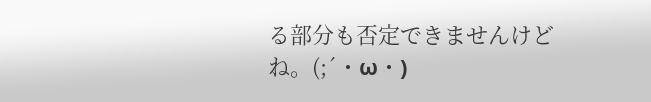る部分も否定できませんけどね。(;´・ω・)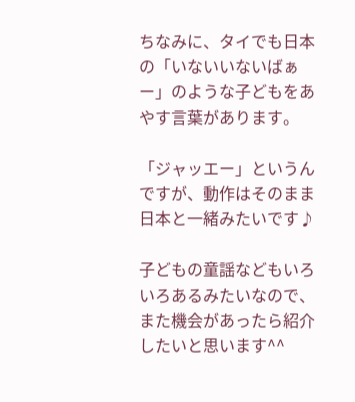ちなみに、タイでも日本の「いないいないばぁー」のような子どもをあやす言葉があります。

「ジャッエー」というんですが、動作はそのまま日本と一緒みたいです♪

子どもの童謡などもいろいろあるみたいなので、また機会があったら紹介したいと思います^^